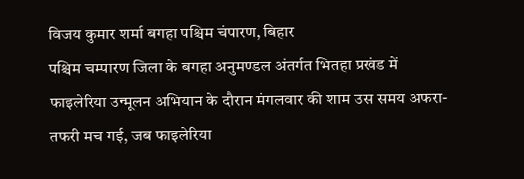विजय कुमार शर्मा बगहा पश्चिम चंपारण, बिहार
पश्चिम चम्पारण जिला के बगहा अनुमण्डल अंतर्गत भितहा प्रखंड में फाइलेरिया उन्मूलन अभियान के दौरान मंगलवार की शाम उस समय अफरा-तफरी मच गई, जब फाइलेरिया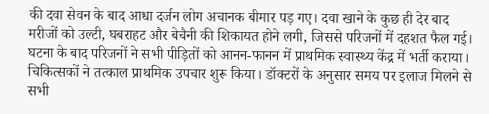की दवा सेवन के बाद आधा दर्जन लोग अचानक बीमार पड़ गए। दवा खाने के कुछ ही देर बाद मरीजों को उल्टी, घबराहट और बेचैनी की शिकायत होने लगी, जिससे परिजनों में दहशत फैल गई। घटना के बाद परिजनों ने सभी पीड़ितों को आनन-फानन में प्राथमिक स्वास्थ्य केंद्र में भर्ती कराया। चिकित्सकों ने तत्काल प्राथमिक उपचार शुरू किया। डॉक्टरों के अनुसार समय पर इलाज मिलने से सभी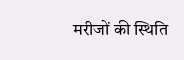मरीजों की स्थिति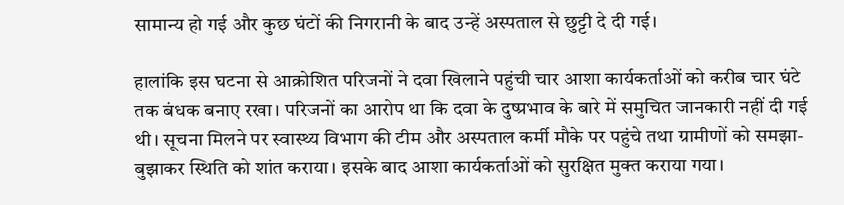सामान्य हो गई और कुछ घंटों की निगरानी के बाद उन्हें अस्पताल से छुट्टी दे दी गई।

हालांकि इस घटना से आक्रोशित परिजनों ने दवा खिलाने पहुंची चार आशा कार्यकर्ताओं को करीब चार घंटे तक बंधक बनाए रखा। परिजनों का आरोप था कि दवा के दुष्प्रभाव के बारे में समुचित जानकारी नहीं दी गई थी। सूचना मिलने पर स्वास्थ्य विभाग की टीम और अस्पताल कर्मी मौके पर पहुंचे तथा ग्रामीणों को समझा-बुझाकर स्थिति को शांत कराया। इसके बाद आशा कार्यकर्ताओं को सुरक्षित मुक्त कराया गया।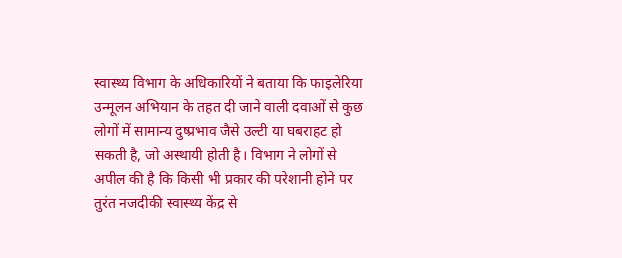स्वास्थ्य विभाग के अधिकारियों ने बताया कि फाइलेरिया उन्मूलन अभियान के तहत दी जाने वाली दवाओं से कुछ लोगों में सामान्य दुष्प्रभाव जैसे उल्टी या घबराहट हो सकती है, जो अस्थायी होती है। विभाग ने लोगों से अपील की है कि किसी भी प्रकार की परेशानी होने पर तुरंत नजदीकी स्वास्थ्य केंद्र से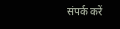संपर्क करें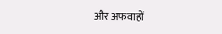और अफवाहों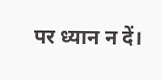पर ध्यान न दें।